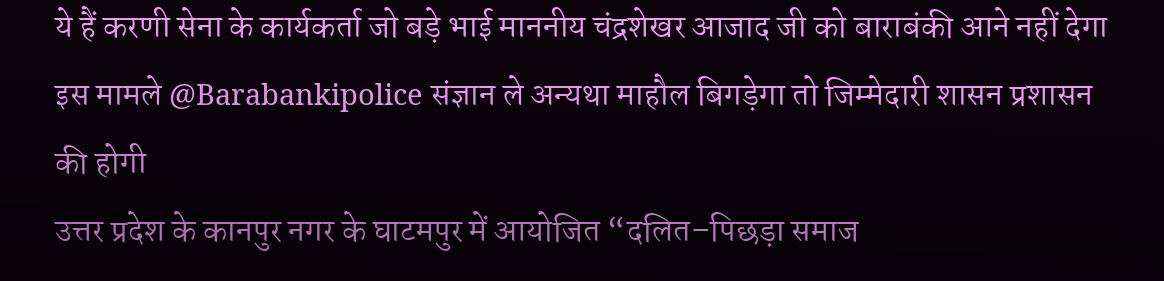ये हैं करणी सेना के कार्यकर्ता जो बड़े भाई माननीय चंद्रशेखर आजाद जी को बाराबंकी आने नहीं देगा इस मामले @Barabankipolice संज्ञान ले अन्यथा माहौल बिगड़ेगा तो जिम्मेदारी शासन प्रशासन की होगी
उत्तर प्रदेश के कानपुर नगर के घाटमपुर में आयोजित “दलित–पिछड़ा समाज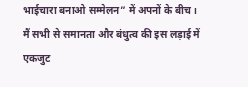भाईचारा बनाओ सम्मेलन” में अपनों के बीच।
मैं सभी से समानता और बंधुत्व की इस लड़ाई में एकजुट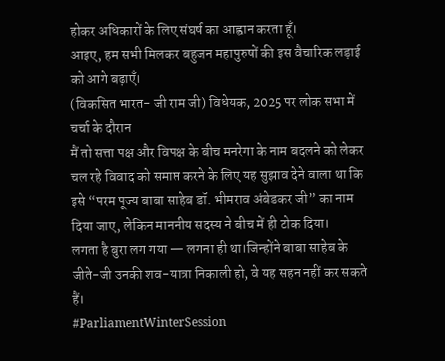होकर अधिकारों के लिए संघर्ष का आह्वान करता हूँ।
आइए, हम सभी मिलकर बहुजन महापुरुषों की इस वैचारिक लड़ाई को आगे बढ़ाएँ।
(विकसित भारत- जी राम जी) विधेयक, 2025 पर लोक सभा में चर्चा के दौरान
मैं तो सत्ता पक्ष और विपक्ष के बीच मनरेगा के नाम बदलने को लेकर चल रहे विवाद को समाप्त करने के लिए यह सुझाव देने वाला था कि इसे “परम पूज्य बाबा साहेब डॉ. भीमराव अंबेडकर जी” का नाम दिया जाए, लेकिन माननीय सदस्य ने बीच में ही टोक दिया।
लगता है बुरा लग गया — लगना ही था।जिन्होंने बाबा साहेब के जीते-जी उनकी शव-यात्रा निकाली हो, वे यह सहन नहीं कर सकते हैं।
#ParliamentWinterSession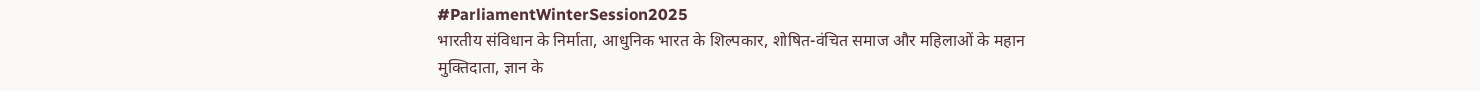#ParliamentWinterSession2025
भारतीय संविधान के निर्माता, आधुनिक भारत के शिल्पकार, शोषित-वंचित समाज और महिलाओं के महान मुक्तिदाता, ज्ञान के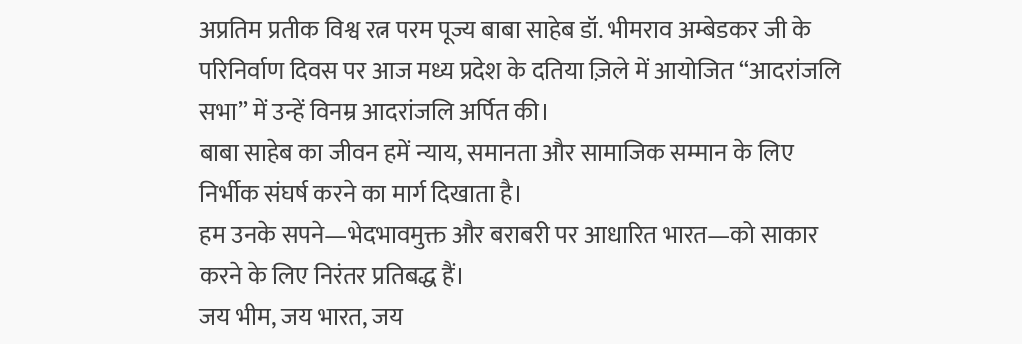अप्रतिम प्रतीक विश्व रत्न परम पूज्य बाबा साहेब डॉ. भीमराव अम्बेडकर जी के परिनिर्वाण दिवस पर आज मध्य प्रदेश के दतिया ज़िले में आयोजित “आदरांजलि सभा” में उन्हें विनम्र आदरांजलि अर्पित की।
बाबा साहेब का जीवन हमें न्याय, समानता और सामाजिक सम्मान के लिए निर्भीक संघर्ष करने का मार्ग दिखाता है।
हम उनके सपने—भेदभावमुक्त और बराबरी पर आधारित भारत—को साकार करने के लिए निरंतर प्रतिबद्ध हैं।
जय भीम, जय भारत, जय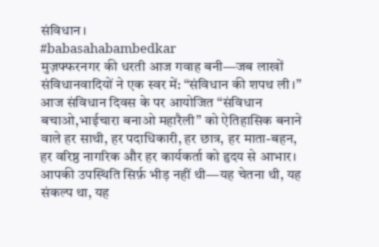संविधान।
#babasahabambedkar
मुज़फ्फरनगर की धरती आज गवाह बनी—जब लाखों संविधानवादियों ने एक स्वर में: “संविधान की शपथ ली।”
आज संविधान दिवस के पर आयोजित “संविधान बचाओ,भाईचारा बनाओ महारैली” को ऐतिहासिक बनाने वाले हर साथी, हर पदाधिकारी, हर छात्र, हर माता-बहन, हर वरिष्ठ नागरिक और हर कार्यकर्ता को हृदय से आभार।
आपकी उपस्थिति सिर्फ़ भीड़ नहीं थी—यह चेतना थी, यह संकल्प था, यह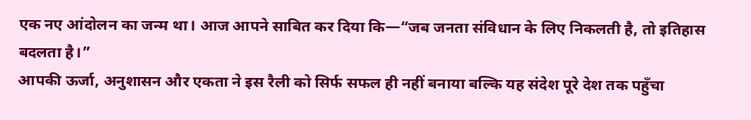एक नए आंदोलन का जन्म था। आज आपने साबित कर दिया कि—“जब जनता संविधान के लिए निकलती है, तो इतिहास बदलता है।”
आपकी ऊर्जा, अनुशासन और एकता ने इस रैली को सिर्फ सफल ही नहीं बनाया बल्कि यह संदेश पूरे देश तक पहुँचा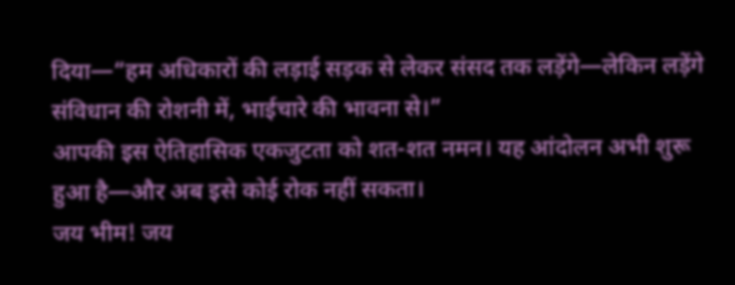दिया—“हम अधिकारों की लड़ाई सड़क से लेकर संसद तक लड़ेंगे—लेकिन लड़ेंगे संविधान की रोशनी में, भाईचारे की भावना से।”
आपकी इस ऐतिहासिक एकजुटता को शत-शत नमन। यह आंदोलन अभी शुरू हुआ है—और अब इसे कोई रोक नहीं सकता।
जय भीम! जय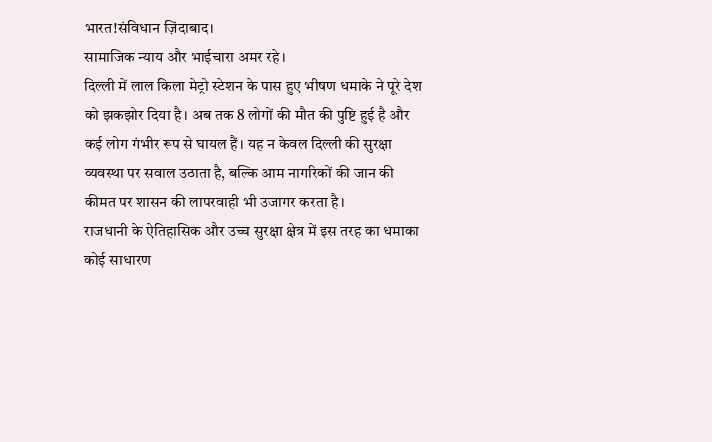भारत!संविधान ज़िंदाबाद।
सामाजिक न्याय और भाईचारा अमर रहे।
दिल्ली में लाल किला मेट्रो स्टेशन के पास हुए भीषण धमाके ने पूरे देश को झकझोर दिया है। अब तक 8 लोगों की मौत की पुष्टि हुई है और कई लोग गंभीर रूप से घायल हैं। यह न केवल दिल्ली की सुरक्षा व्यवस्था पर सवाल उठाता है, बल्कि आम नागरिकों की जान की कीमत पर शासन की लापरवाही भी उजागर करता है।
राजधानी के ऐतिहासिक और उच्च सुरक्षा क्षेत्र में इस तरह का धमाका कोई साधारण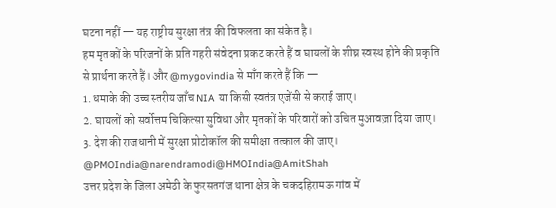घटना नहीं — यह राष्ट्रीय सुरक्षा तंत्र की विफलता का संकेत है।
हम मृतकों के परिजनों के प्रति गहरी संवेदना प्रकट करते हैं व घायलों के शीघ्र स्वस्थ होने की प्रकृति से प्रार्थना करते हैं। और @mygovindia से माँग करते हैं कि —
1. धमाके की उच्च स्तरीय जाँच NIA या किसी स्वतंत्र एजेंसी से कराई जाए।
2. घायलों को सर्वोत्तम चिकित्सा सुविधा और मृतकों के परिवारों को उचित मुआवज़ा दिया जाए।
3. देश की राजधानी में सुरक्षा प्रोटोकॉल की समीक्षा तत्काल की जाए।
@PMOIndia@narendramodi@HMOIndia@AmitShah
उत्तर प्रदेश के जिला अमेठी के फुरसतगंज थाना क्षेत्र के चकदहिरामऊ गांव में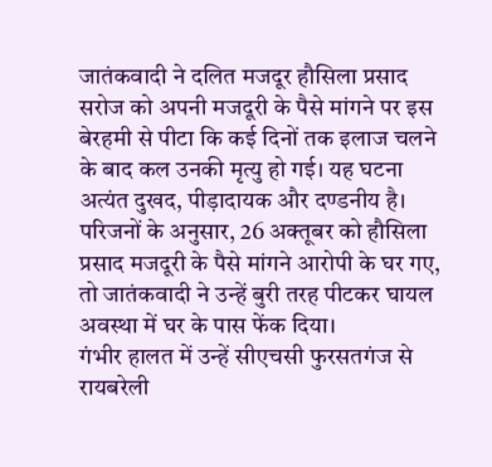जातंकवादी ने दलित मजदूर हौसिला प्रसाद सरोज को अपनी मजदूरी के पैसे मांगने पर इस बेरहमी से पीटा कि कई दिनों तक इलाज चलने के बाद कल उनकी मृत्यु हो गई। यह घटना अत्यंत दुखद, पीड़ादायक और दण्डनीय है।
परिजनों के अनुसार, 26 अक्तूबर को हौसिला प्रसाद मजदूरी के पैसे मांगने आरोपी के घर गए, तो जातंकवादी ने उन्हें बुरी तरह पीटकर घायल अवस्था में घर के पास फेंक दिया।
गंभीर हालत में उन्हें सीएचसी फुरसतगंज से रायबरेली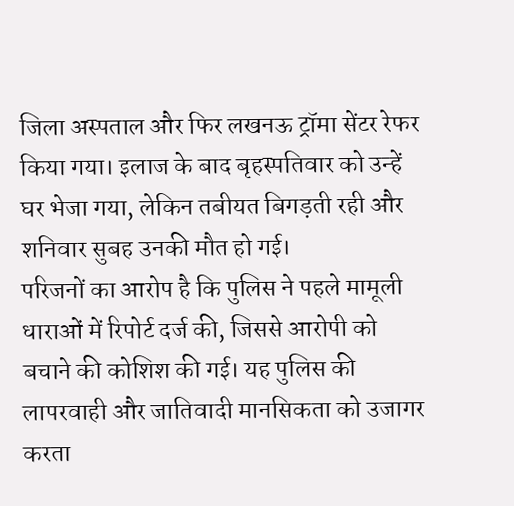जिला अस्पताल और फिर लखनऊ ट्रॉमा सेंटर रेफर किया गया। इलाज के बाद बृहस्पतिवार को उन्हें घर भेजा गया, लेकिन तबीयत बिगड़ती रही और शनिवार सुबह उनकी मौत हो गई।
परिजनों का आरोप है कि पुलिस ने पहले मामूली धाराओं में रिपोर्ट दर्ज की, जिससे आरोपी को बचाने की कोशिश की गई। यह पुलिस की लापरवाही और जातिवादी मानसिकता को उजागर करता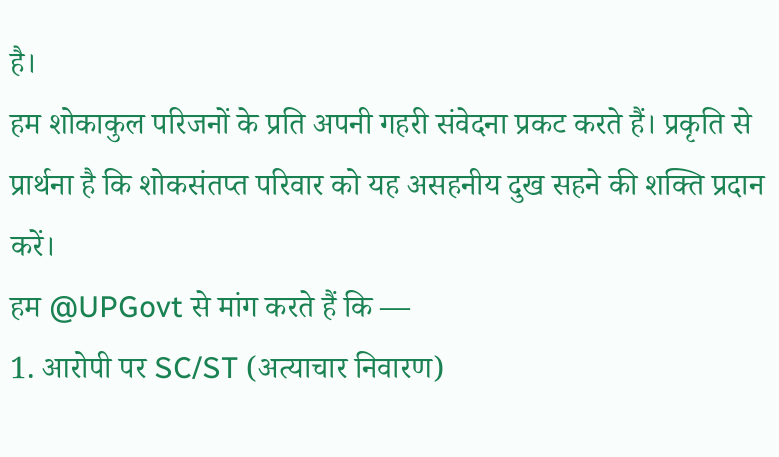है।
हम शोकाकुल परिजनों के प्रति अपनी गहरी संवेदना प्रकट करते हैं। प्रकृति से प्रार्थना है कि शोकसंतप्त परिवार को यह असहनीय दुख सहने की शक्ति प्रदान करें।
हम @UPGovt से मांग करते हैं कि —
1. आरोपी पर SC/ST (अत्याचार निवारण)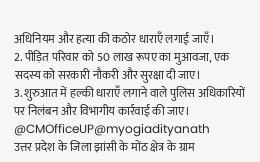अधिनियम और हत्या की कठोर धाराएँ लगाई जाएँ।
2. पीड़ित परिवार को 50 लाख रूपए का मुआवजा, एक सदस्य को सरकारी नौकरी और सुरक्षा दी जाए।
3. शुरुआत में हल्की धाराएँ लगाने वाले पुलिस अधिकारियों पर निलंबन और विभागीय कार्रवाई की जाए।
@CMOfficeUP@myogiadityanath
उत्तर प्रदेश के जिला झांसी के मोंठ क्षेत्र के ग्राम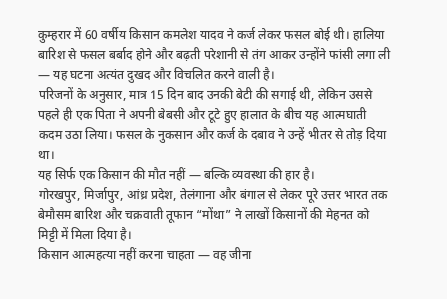कुम्हरार में 60 वर्षीय किसान कमलेश यादव ने कर्ज लेकर फसल बोई थी। हालिया बारिश से फसल बर्बाद होने और बढ़ती परेशानी से तंग आकर उन्होंने फांसी लगा ली — यह घटना अत्यंत दुखद और विचलित करने वाली है।
परिजनों के अनुसार, मात्र 15 दिन बाद उनकी बेटी की सगाई थी, लेकिन उससे पहले ही एक पिता ने अपनी बेबसी और टूटे हुए हालात के बीच यह आत्मघाती कदम उठा लिया। फसल के नुकसान और कर्ज के दबाव ने उन्हें भीतर से तोड़ दिया था।
यह सिर्फ एक किसान की मौत नहीं — बल्कि व्यवस्था की हार है।
गोरखपुर, मिर्जापुर, आंध्र प्रदेश, तेलंगाना और बंगाल से लेकर पूरे उत्तर भारत तक बेमौसम बारिश और चक्रवाती तूफान “मोंथा” ने लाखों किसानों की मेहनत को मिट्टी में मिला दिया है।
किसान आत्महत्या नहीं करना चाहता — वह जीना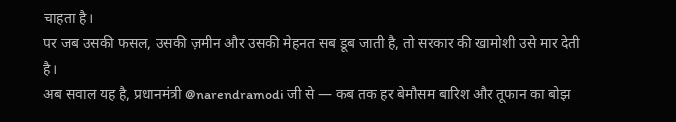चाहता है।
पर जब उसकी फसल, उसकी ज़मीन और उसकी मेहनत सब डूब जाती है, तो सरकार की खामोशी उसे मार देती है।
अब सवाल यह है, प्रधानमंत्री @narendramodi जी से — कब तक हर बेमौसम बारिश और तूफान का बोझ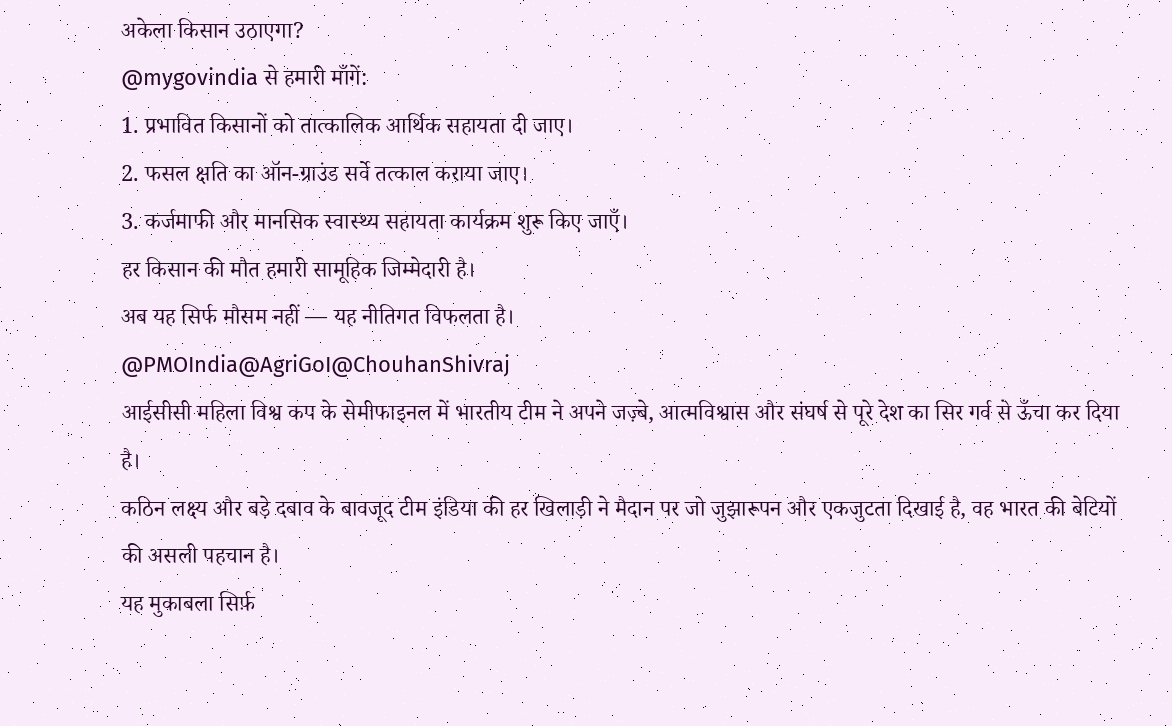अकेला किसान उठाएगा?
@mygovindia से हमारी माँगें:
1. प्रभावित किसानों को तात्कालिक आर्थिक सहायता दी जाए।
2. फसल क्षति का ऑन-ग्राउंड सर्वे तत्काल कराया जाए।
3. कर्जमाफी और मानसिक स्वास्थ्य सहायता कार्यक्रम शुरू किए जाएँ।
हर किसान की मौत हमारी सामूहिक जिम्मेदारी है।
अब यह सिर्फ मौसम नहीं — यह नीतिगत विफलता है।
@PMOIndia@AgriGoI@ChouhanShivraj
आईसीसी महिला विश्व कप के सेमीफाइनल में भारतीय टीम ने अपने जज़्बे, आत्मविश्वास और संघर्ष से पूरे देश का सिर गर्व से ऊँचा कर दिया है।
कठिन लक्ष्य और बड़े दबाव के बावजूद टीम इंडिया की हर खिलाड़ी ने मैदान पर जो जुझारूपन और एकजुटता दिखाई है, वह भारत की बेटियों की असली पहचान है।
यह मुकाबला सिर्फ़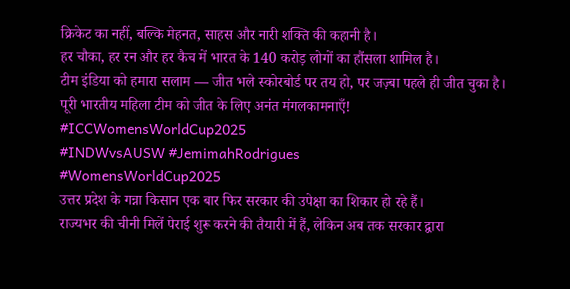क्रिकेट का नहीं, बल्कि मेहनत, साहस और नारी शक्ति की कहानी है।
हर चौका, हर रन और हर कैच में भारत के 140 करोड़ लोगों का हौंसला शामिल है।
टीम इंडिया को हमारा सलाम — जीत भले स्कोरबोर्ड पर तय हो, पर जज़्बा पहले ही जीत चुका है।
पूरी भारतीय महिला टीम को जीत के लिए अनंत मंगलकामनाएँ!
#ICCWomensWorldCup2025
#INDWvsAUSW #JemimahRodrigues
#WomensWorldCup2025
उत्तर प्रदेश के गन्ना किसान एक बार फिर सरकार की उपेक्षा का शिकार हो रहे हैं।
राज्यभर की चीनी मिलें पेराई शुरू करने की तैयारी में हैं, लेकिन अब तक सरकार द्वारा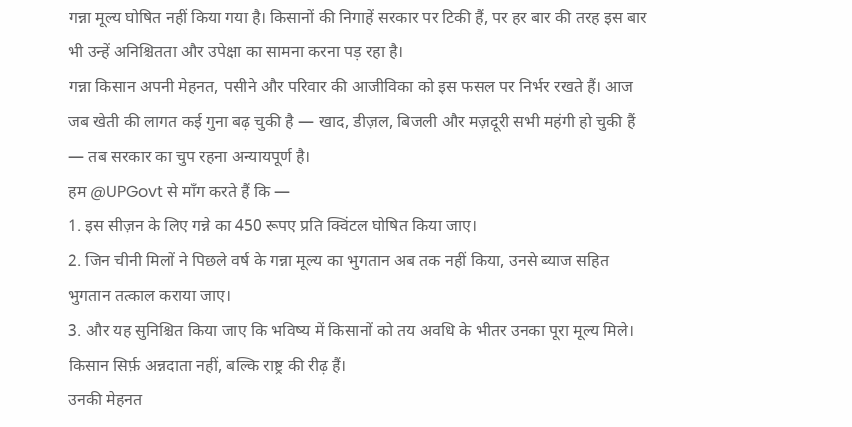गन्ना मूल्य घोषित नहीं किया गया है। किसानों की निगाहें सरकार पर टिकी हैं, पर हर बार की तरह इस बार भी उन्हें अनिश्चितता और उपेक्षा का सामना करना पड़ रहा है।
गन्ना किसान अपनी मेहनत, पसीने और परिवार की आजीविका को इस फसल पर निर्भर रखते हैं। आज जब खेती की लागत कई गुना बढ़ चुकी है — खाद, डीज़ल, बिजली और मज़दूरी सभी महंगी हो चुकी हैं — तब सरकार का चुप रहना अन्यायपूर्ण है।
हम @UPGovt से माँग करते हैं कि —
1. इस सीज़न के लिए गन्ने का 450 रूपए प्रति क्विंटल घोषित किया जाए।
2. जिन चीनी मिलों ने पिछले वर्ष के गन्ना मूल्य का भुगतान अब तक नहीं किया, उनसे ब्याज सहित भुगतान तत्काल कराया जाए।
3. और यह सुनिश्चित किया जाए कि भविष्य में किसानों को तय अवधि के भीतर उनका पूरा मूल्य मिले।
किसान सिर्फ़ अन्नदाता नहीं, बल्कि राष्ट्र की रीढ़ हैं।
उनकी मेहनत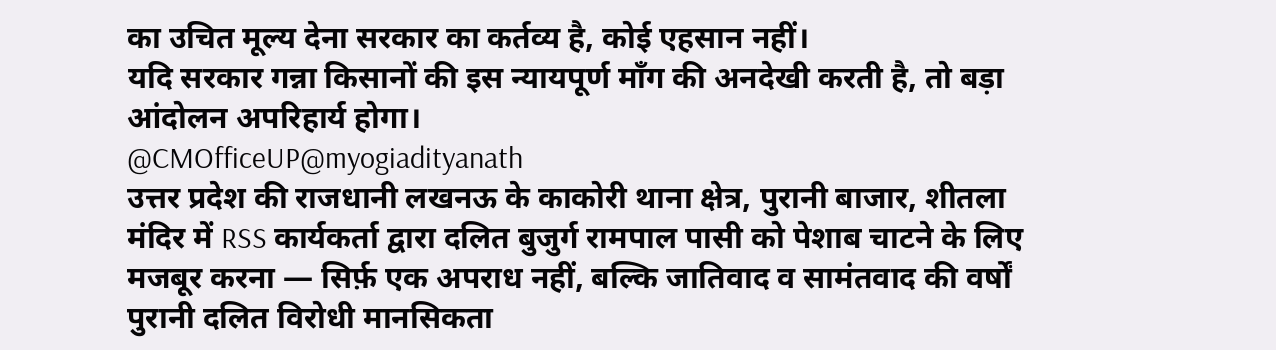का उचित मूल्य देना सरकार का कर्तव्य है, कोई एहसान नहीं।
यदि सरकार गन्ना किसानों की इस न्यायपूर्ण माँग की अनदेखी करती है, तो बड़ा आंदोलन अपरिहार्य होगा।
@CMOfficeUP@myogiadityanath
उत्तर प्रदेश की राजधानी लखनऊ के काकोरी थाना क्षेत्र, पुरानी बाजार, शीतला मंदिर में RSS कार्यकर्ता द्वारा दलित बुजुर्ग रामपाल पासी को पेशाब चाटने के लिए मजबूर करना — सिर्फ़ एक अपराध नहीं, बल्कि जातिवाद व सामंतवाद की वर्षों पुरानी दलित विरोधी मानसिकता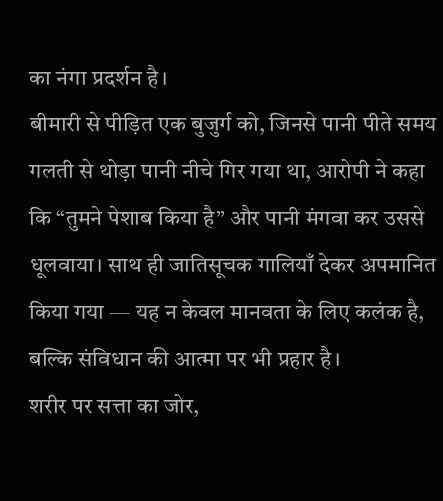का नंगा प्रदर्शन है।
बीमारी से पीड़ित एक बुजुर्ग को, जिनसे पानी पीते समय गलती से थोड़ा पानी नीचे गिर गया था, आरोपी ने कहा कि “तुमने पेशाब किया है” और पानी मंगवा कर उससे धूलवाया। साथ ही जातिसूचक गालियाँ देकर अपमानित किया गया — यह न केवल मानवता के लिए कलंक है, बल्कि संविधान की आत्मा पर भी प्रहार है।
शरीर पर सत्ता का जोर,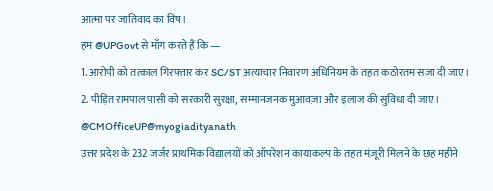आत्मा पर जातिवाद का विष।
हम @UPGovt से माँग करते हैं कि —
1. आरोपी को तत्काल गिरफ्तार कर SC/ST अत्याचार निवारण अधिनियम के तहत कठोरतम सजा दी जाए।
2. पीड़ित रामपाल पासी को सरकारी सुरक्षा, सम्मानजनक मुआवज़ा और इलाज की सुविधा दी जाए।
@CMOfficeUP@myogiadityanath
उत्तर प्रदेश के 232 जर्जर प्राथमिक विद्यालयों को ऑपरेशन कायाकल्प के तहत मंज़ूरी मिलने के छह महीने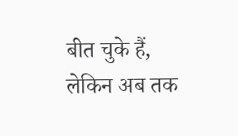बीत चुके हैं, लेकिन अब तक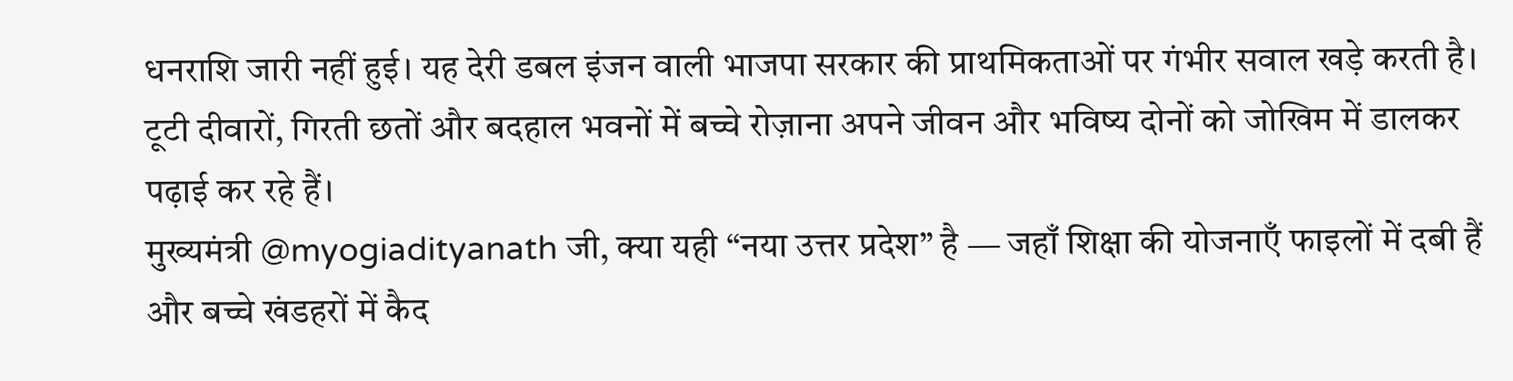धनराशि जारी नहीं हुई। यह देरी डबल इंजन वाली भाजपा सरकार की प्राथमिकताओं पर गंभीर सवाल खड़े करती है।
टूटी दीवारों, गिरती छतों और बदहाल भवनों में बच्चे रोज़ाना अपने जीवन और भविष्य दोनों को जोखिम में डालकर पढ़ाई कर रहे हैं।
मुख्यमंत्री @myogiadityanath जी, क्या यही “नया उत्तर प्रदेश” है — जहाँ शिक्षा की योजनाएँ फाइलों में दबी हैं और बच्चे खंडहरों में कैद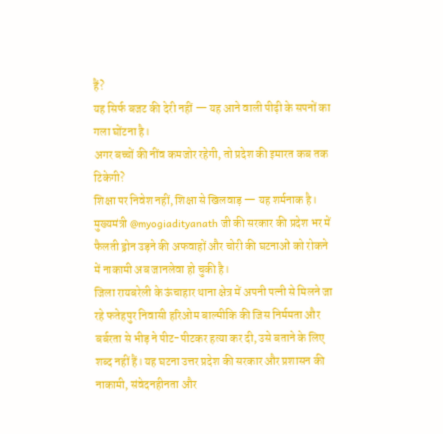हैं?
यह सिर्फ बजट की देरी नहीं — यह आने वाली पीढ़ी के सपनों का गला घोंटना है।
अगर बच्चों की नींव कमजोर रहेगी, तो प्रदेश की इमारत कब तक टिकेगी?
शिक्षा पर निवेश नहीं, शिक्षा से खिलवाड़ — यह शर्मनाक है।
मुख्यमंत्री @myogiadityanath जी की सरकार की प्रदेश भर में फैलती ड्रोन उड़ने की अफवाहों और चोरी की घटनाओं को रोकने में नाकामी अब जानलेवा हो चुकी है।
जिला रायबरेली के ऊंचाहार थाना क्षेत्र में अपनी पत्नी से मिलने जा रहे फतेहपुर निवासी हरिओम बाल्मीकि की जिस निर्ममता और बर्बरता से भीड़ ने पीट-पीटकर हत्या कर दी, उसे बताने के लिए शब्द नहीं हैं। यह घटना उत्तर प्रदेश की सरकार और प्रशासन की नाकामी, संवेदनहीनता और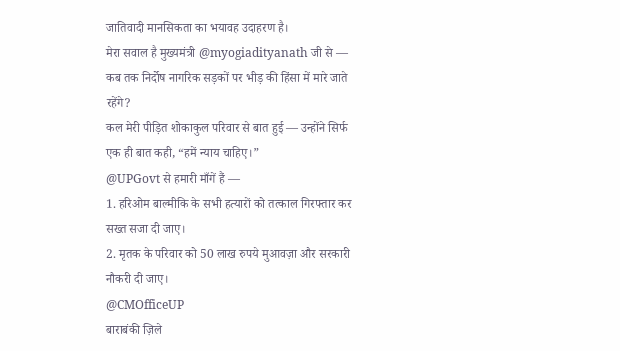जातिवादी मानसिकता का भयावह उदाहरण है।
मेरा सवाल है मुख्यमंत्री @myogiadityanath जी से — कब तक निर्दोष नागरिक सड़कों पर भीड़ की हिंसा में मारे जाते रहेंगे?
कल मेरी पीड़ित शोकाकुल परिवार से बात हुई — उन्होंने सिर्फ एक ही बात कही, “हमें न्याय चाहिए।”
@UPGovt से हमारी माँगें हैं —
1. हरिओम बाल्मीकि के सभी हत्यारों को तत्काल गिरफ्तार कर सख्त सजा दी जाए।
2. मृतक के परिवार को 50 लाख रुपये मुआवज़ा और सरकारी नौकरी दी जाए।
@CMOfficeUP
बाराबंकी ज़िले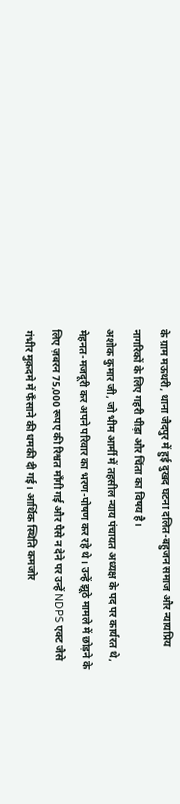के ग्राम मऊथरी, थाना जैदपुर में हुई दुखद घटना दलित-बहुजन समाज और न्यायप्रिय नागरिकों के लिए गहरी पीड़ा और चिंता का विषय है।
अशोक कुमार जी, जो भीम आर्मी में तहसील न्याय पंचायत अध्यक्ष के पद पर कार्यरत थे, मेहनत-मजदूरी कर अपने परिवार का भरण-पोषण कर रहे थे। उन्हें झूठे मामले में छोड़ने के लिए ज़बरन 75,000 रूपए की रिश्वत माँगी गई और पैसे न देने पर उन्हें NDPS एक्ट जैसे गंभीर मुक़दमे में फँसाने की धमकी दी गई। आर्थिक स्थिति कमजोर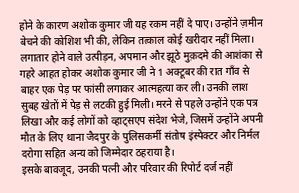होने के कारण अशोक कुमार जी यह रकम नहीं दे पाए। उन्होंने ज़मीन बेचने की कोशिश भी की, लेकिन तत्काल कोई खरीदार नहीं मिला।
लगातार होने वाले उत्पीड़न, अपमान और झूठे मुक़दमे की आशंका से गहरे आहत होकर अशोक कुमार जी ने 1 अक्टूबर की रात गाँव से बाहर एक पेड़ पर फांसी लगाकर आत्महत्या कर ली। उनकी लाश सुबह खेतों में पेड़ से लटकी हुई मिली। मरने से पहले उन्होंने एक पत्र लिखा और कई लोगों को व्हाट्सएप संदेश भेजे, जिसमें उन्होंने अपनी मौत के लिए थाना जैदपुर के पुलिसकर्मी संतोष इंस्पेक्टर और निर्मल दरोगा सहित अन्य को जिम्मेदार ठहराया है।
इसके बावजूद, उनकी पत्नी और परिवार की रिपोर्ट दर्ज नहीं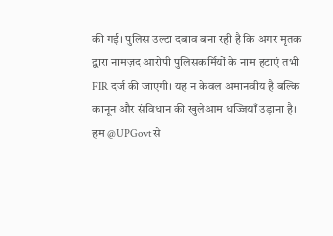की गई। पुलिस उल्टा दबाव बना रही है कि अगर मृतक द्वारा नामज़द आरोपी पुलिसकर्मियों के नाम हटाएं तभी FIR दर्ज की जाएगी। यह न केवल अमानवीय है बल्कि कानून और संविधान की खुलेआम धज्जियाँ उड़ाना है।
हम @UPGovt से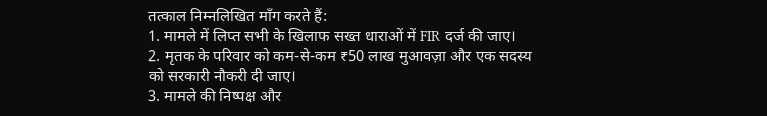तत्काल निम्नलिखित माँग करते हैं:
1. मामले में लिप्त सभी के खिलाफ सख्त धाराओं में FIR दर्ज की जाए।
2. मृतक के परिवार को कम-से-कम ₹50 लाख मुआवज़ा और एक सदस्य को सरकारी नौकरी दी जाए।
3. मामले की निष्पक्ष और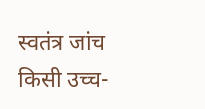स्वतंत्र जांच किसी उच्च-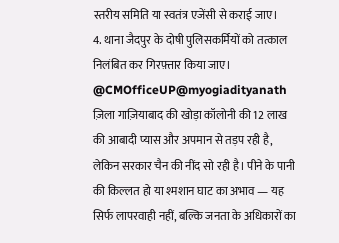स्तरीय समिति या स्वतंत्र एजेंसी से कराई जाए।
4. थाना जैदपुर के दोषी पुलिसकर्मियों को तत्काल निलंबित कर गिरफ़्तार किया जाए।
@CMOfficeUP@myogiadityanath
ज़िला गाज़ियाबाद की खोड़ा कॉलोनी की 12 लाख की आबादी प्यास और अपमान से तड़प रही है, लेकिन सरकार चैन की नींद सो रही है। पीने के पानी की किल्लत हो या श्मशान घाट का अभाव — यह सिर्फ लापरवाही नहीं, बल्कि जनता के अधिकारों का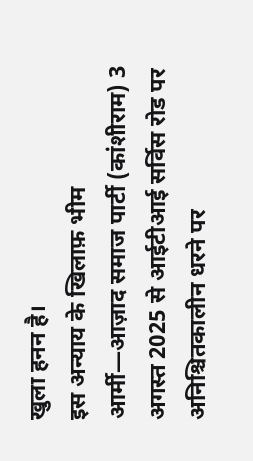खुला हनन है।
इस अन्याय के खिलाफ़ भीम आर्मी—आज़ाद समाज पार्टी (कांशीराम) 3 अगस्त 2025 से आईटीआई सर्विस रोड पर अनिश्चितकालीन धरने पर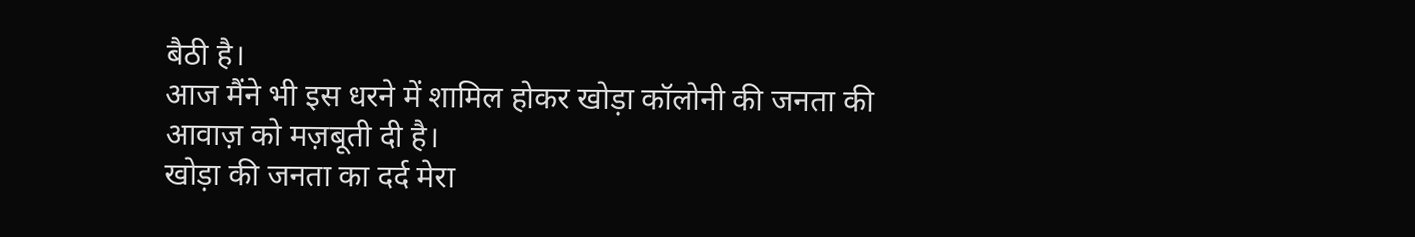बैठी है।
आज मैंने भी इस धरने में शामिल होकर खोड़ा कॉलोनी की जनता की आवाज़ को मज़बूती दी है।
खोड़ा की जनता का दर्द मेरा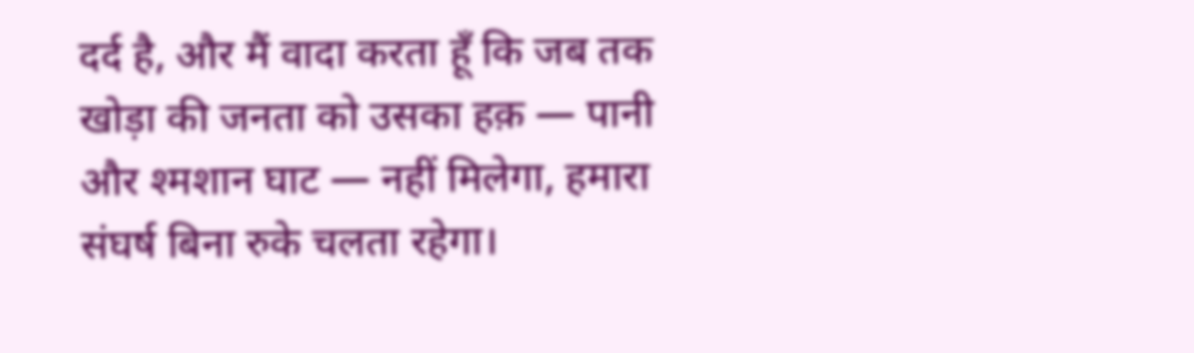दर्द है, और मैं वादा करता हूँ कि जब तक खोड़ा की जनता को उसका हक़ — पानी और श्मशान घाट — नहीं मिलेगा, हमारा संघर्ष बिना रुके चलता रहेगा।